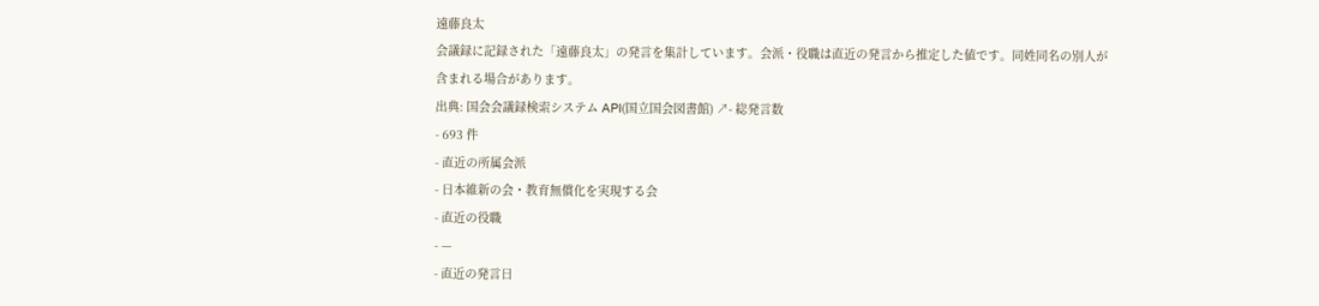遠藤良太
会議録に記録された「遠藤良太」の発言を集計しています。会派・役職は直近の発言から推定した値です。同姓同名の別人が含まれる場合があります。
出典: 国会会議録検索システム API(国立国会図書館) ↗- 総発言数
- 693 件
- 直近の所属会派
- 日本維新の会・教育無償化を実現する会
- 直近の役職
- —
- 直近の発言日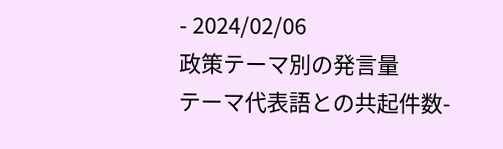- 2024/02/06
政策テーマ別の発言量
テーマ代表語との共起件数-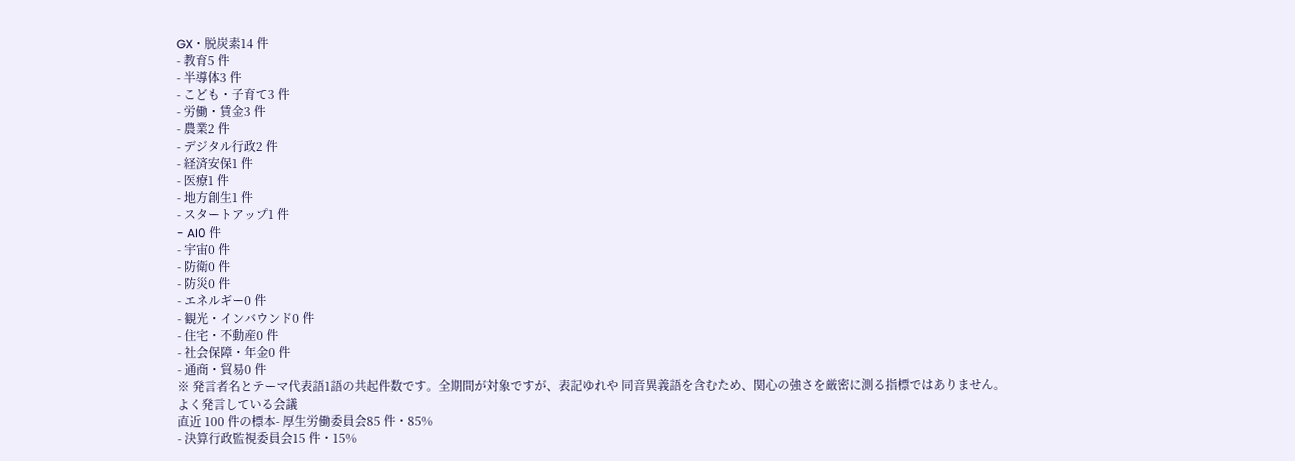GX・脱炭素14 件
- 教育5 件
- 半導体3 件
- こども・子育て3 件
- 労働・賃金3 件
- 農業2 件
- デジタル行政2 件
- 経済安保1 件
- 医療1 件
- 地方創生1 件
- スタートアップ1 件
- AI0 件
- 宇宙0 件
- 防衛0 件
- 防災0 件
- エネルギー0 件
- 観光・インバウンド0 件
- 住宅・不動産0 件
- 社会保障・年金0 件
- 通商・貿易0 件
※ 発言者名とテーマ代表語1語の共起件数です。全期間が対象ですが、表記ゆれや 同音異義語を含むため、関心の強さを厳密に測る指標ではありません。
よく発言している会議
直近 100 件の標本- 厚生労働委員会85 件・85%
- 決算行政監視委員会15 件・15%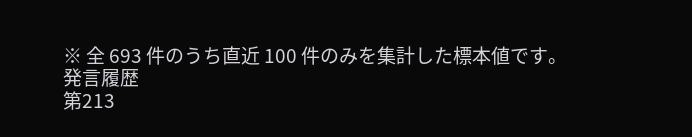※ 全 693 件のうち直近 100 件のみを集計した標本値です。
発言履歴
第213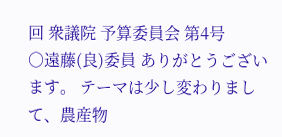回 衆議院 予算委員会 第4号
○遠藤(良)委員 ありがとうございます。 テーマは少し変わりまして、農産物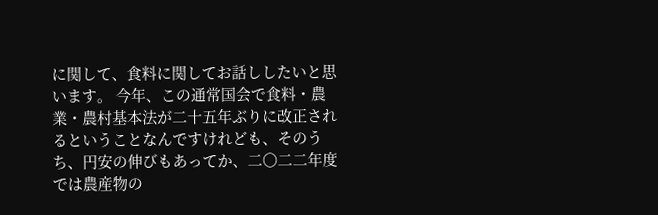に関して、食料に関してお話ししたいと思います。 今年、この通常国会で食料・農業・農村基本法が二十五年ぶりに改正されるということなんですけれども、そのうち、円安の伸びもあってか、二〇二二年度では農産物の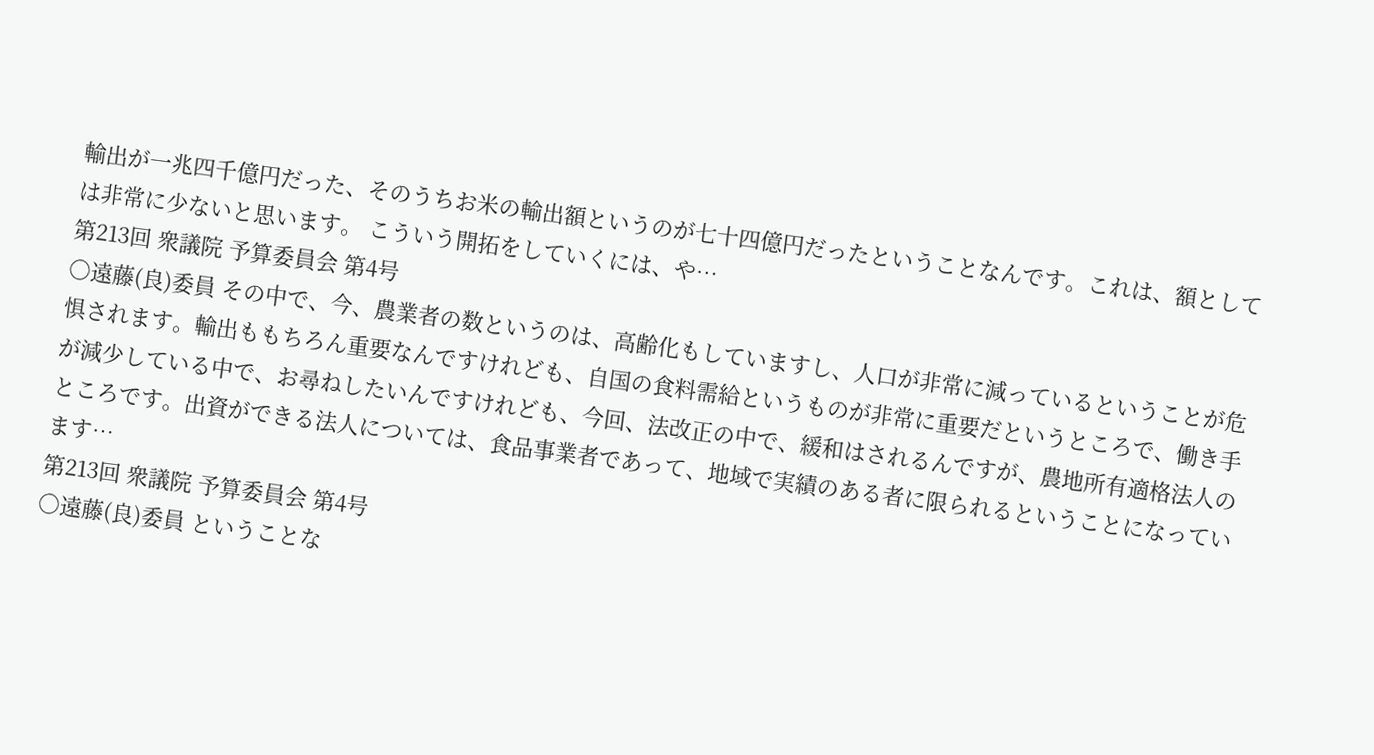輸出が一兆四千億円だった、そのうちお米の輸出額というのが七十四億円だったということなんです。これは、額としては非常に少ないと思います。 こういう開拓をしていくには、や…
第213回 衆議院 予算委員会 第4号
○遠藤(良)委員 その中で、今、農業者の数というのは、高齢化もしていますし、人口が非常に減っているということが危惧されます。輸出ももちろん重要なんですけれども、自国の食料需給というものが非常に重要だというところで、働き手が減少している中で、お尋ねしたいんですけれども、今回、法改正の中で、緩和はされるんですが、農地所有適格法人のところです。出資ができる法人については、食品事業者であって、地域で実績のある者に限られるということになっています…
第213回 衆議院 予算委員会 第4号
○遠藤(良)委員 ということな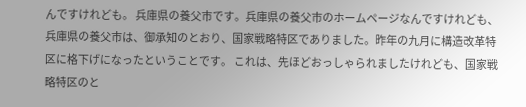んですけれども。 兵庫県の養父市です。兵庫県の養父市のホームページなんですけれども、兵庫県の養父市は、御承知のとおり、国家戦略特区でありました。昨年の九月に構造改革特区に格下げになったということです。 これは、先ほどおっしゃられましたけれども、国家戦略特区のと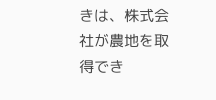きは、株式会社が農地を取得でき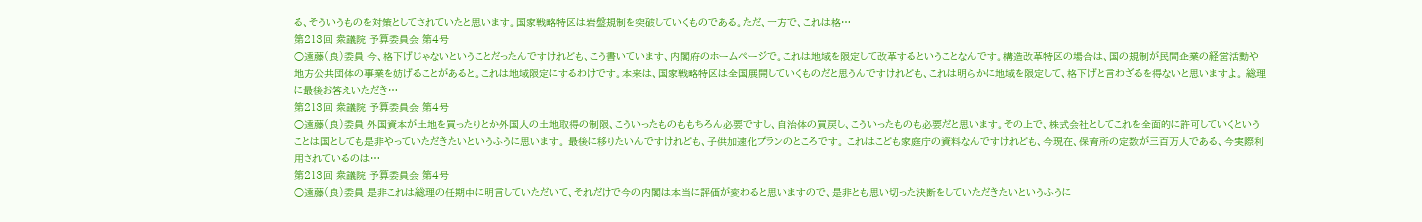る、そういうものを対策としてされていたと思います。国家戦略特区は岩盤規制を突破していくものである。ただ、一方で、これは格…
第213回 衆議院 予算委員会 第4号
○遠藤(良)委員 今、格下げじゃないということだったんですけれども、こう書いています、内閣府のホームページで。これは地域を限定して改革するということなんです。構造改革特区の場合は、国の規制が民間企業の経営活動や地方公共団体の事業を妨げることがあると。これは地域限定にするわけです。本来は、国家戦略特区は全国展開していくものだと思うんですけれども、これは明らかに地域を限定して、格下げと言わざるを得ないと思いますよ。 総理に最後お答えいただき…
第213回 衆議院 予算委員会 第4号
○遠藤(良)委員 外国資本が土地を買ったりとか外国人の土地取得の制限、こういったものももちろん必要ですし、自治体の買戻し、こういったものも必要だと思います。その上で、株式会社としてこれを全面的に許可していくということは国としても是非やっていただきたいというふうに思います。 最後に移りたいんですけれども、子供加速化プランのところです。 これはこども家庭庁の資料なんですけれども、今現在、保育所の定数が三百万人である、今実際利用されているのは…
第213回 衆議院 予算委員会 第4号
○遠藤(良)委員 是非これは総理の任期中に明言していただいて、それだけで今の内閣は本当に評価が変わると思いますので、是非とも思い切った決断をしていただきたいというふうに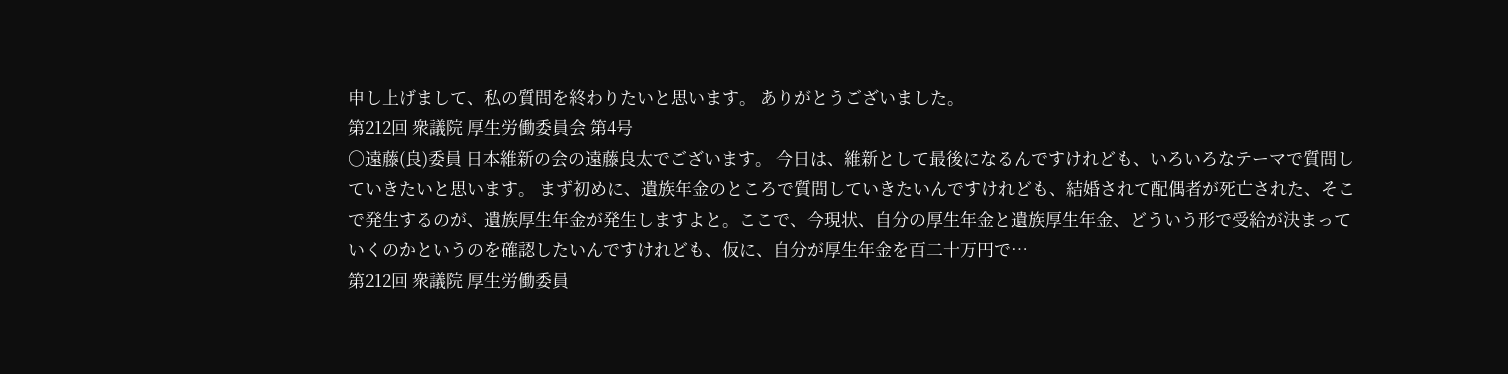申し上げまして、私の質問を終わりたいと思います。 ありがとうございました。
第212回 衆議院 厚生労働委員会 第4号
○遠藤(良)委員 日本維新の会の遠藤良太でございます。 今日は、維新として最後になるんですけれども、いろいろなテーマで質問していきたいと思います。 まず初めに、遺族年金のところで質問していきたいんですけれども、結婚されて配偶者が死亡された、そこで発生するのが、遺族厚生年金が発生しますよと。ここで、今現状、自分の厚生年金と遺族厚生年金、どういう形で受給が決まっていくのかというのを確認したいんですけれども、仮に、自分が厚生年金を百二十万円で…
第212回 衆議院 厚生労働委員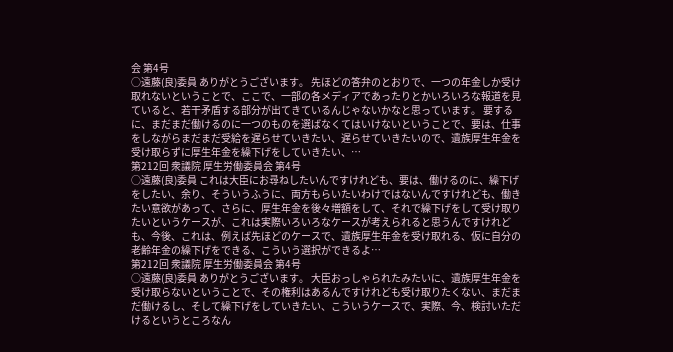会 第4号
○遠藤(良)委員 ありがとうございます。 先ほどの答弁のとおりで、一つの年金しか受け取れないということで、ここで、一部の各メディアであったりとかいろいろな報道を見ていると、若干矛盾する部分が出てきているんじゃないかなと思っています。 要するに、まだまだ働けるのに一つのものを選ばなくてはいけないということで、要は、仕事をしながらまだまだ受給を遅らせていきたい、遅らせていきたいので、遺族厚生年金を受け取らずに厚生年金を繰下げをしていきたい、…
第212回 衆議院 厚生労働委員会 第4号
○遠藤(良)委員 これは大臣にお尋ねしたいんですけれども、要は、働けるのに、繰下げをしたい、余り、そういうふうに、両方もらいたいわけではないんですけれども、働きたい意欲があって、さらに、厚生年金を後々増額をして、それで繰下げをして受け取りたいというケースが、これは実際いろいろなケースが考えられると思うんですけれども、今後、これは、例えば先ほどのケースで、遺族厚生年金を受け取れる、仮に自分の老齢年金の繰下げをできる、こういう選択ができるよ…
第212回 衆議院 厚生労働委員会 第4号
○遠藤(良)委員 ありがとうございます。 大臣おっしゃられたみたいに、遺族厚生年金を受け取らないということで、その権利はあるんですけれども受け取りたくない、まだまだ働けるし、そして繰下げをしていきたい、こういうケースで、実際、今、検討いただけるというところなん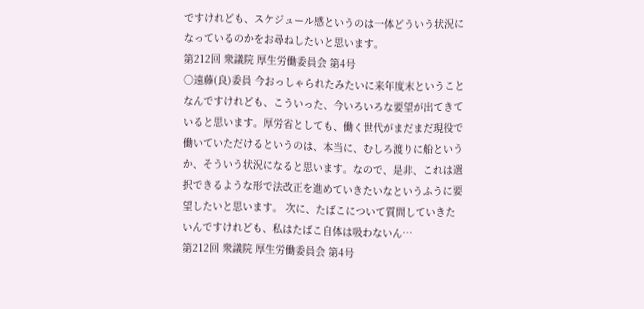ですけれども、スケジュール感というのは一体どういう状況になっているのかをお尋ねしたいと思います。
第212回 衆議院 厚生労働委員会 第4号
○遠藤(良)委員 今おっしゃられたみたいに来年度末ということなんですけれども、こういった、今いろいろな要望が出てきていると思います。厚労省としても、働く世代がまだまだ現役で働いていただけるというのは、本当に、むしろ渡りに船というか、そういう状況になると思います。なので、是非、これは選択できるような形で法改正を進めていきたいなというふうに要望したいと思います。 次に、たばこについて質問していきたいんですけれども、私はたばこ自体は吸わないん…
第212回 衆議院 厚生労働委員会 第4号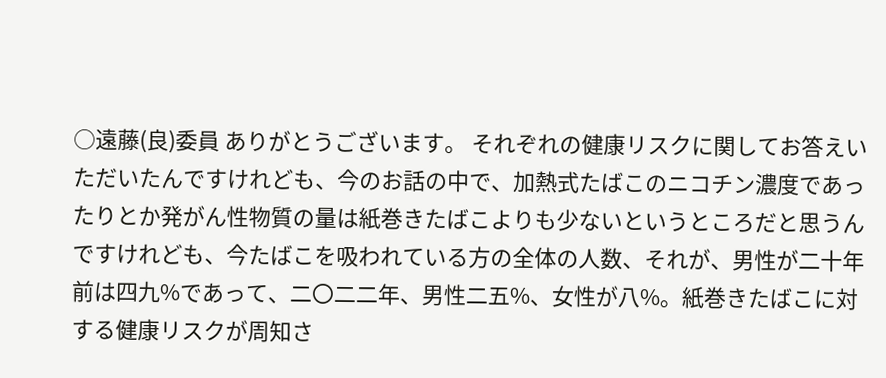○遠藤(良)委員 ありがとうございます。 それぞれの健康リスクに関してお答えいただいたんですけれども、今のお話の中で、加熱式たばこのニコチン濃度であったりとか発がん性物質の量は紙巻きたばこよりも少ないというところだと思うんですけれども、今たばこを吸われている方の全体の人数、それが、男性が二十年前は四九%であって、二〇二二年、男性二五%、女性が八%。紙巻きたばこに対する健康リスクが周知さ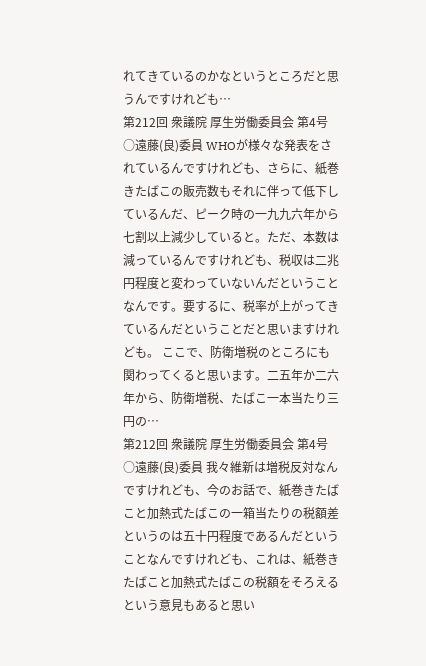れてきているのかなというところだと思うんですけれども…
第212回 衆議院 厚生労働委員会 第4号
○遠藤(良)委員 WHOが様々な発表をされているんですけれども、さらに、紙巻きたばこの販売数もそれに伴って低下しているんだ、ピーク時の一九九六年から七割以上減少していると。ただ、本数は減っているんですけれども、税収は二兆円程度と変わっていないんだということなんです。要するに、税率が上がってきているんだということだと思いますけれども。 ここで、防衛増税のところにも関わってくると思います。二五年か二六年から、防衛増税、たばこ一本当たり三円の…
第212回 衆議院 厚生労働委員会 第4号
○遠藤(良)委員 我々維新は増税反対なんですけれども、今のお話で、紙巻きたばこと加熱式たばこの一箱当たりの税額差というのは五十円程度であるんだということなんですけれども、これは、紙巻きたばこと加熱式たばこの税額をそろえるという意見もあると思い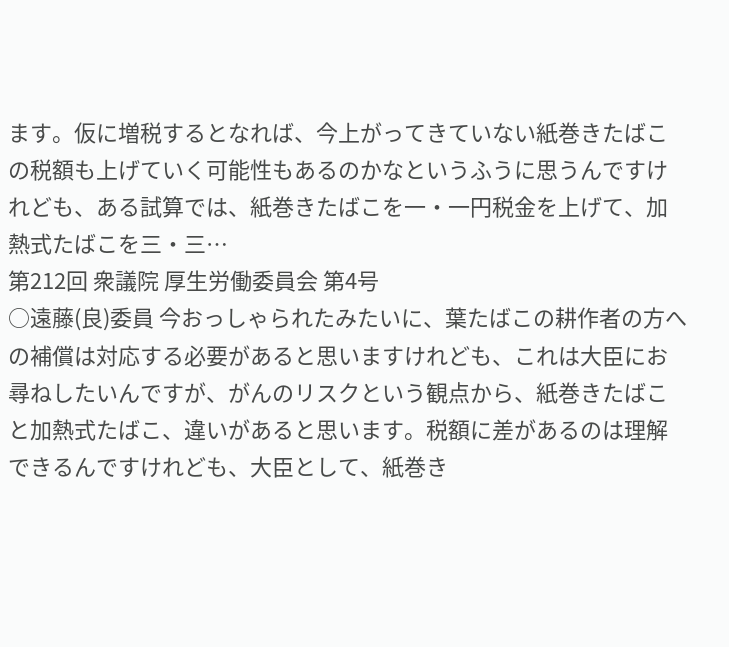ます。仮に増税するとなれば、今上がってきていない紙巻きたばこの税額も上げていく可能性もあるのかなというふうに思うんですけれども、ある試算では、紙巻きたばこを一・一円税金を上げて、加熱式たばこを三・三…
第212回 衆議院 厚生労働委員会 第4号
○遠藤(良)委員 今おっしゃられたみたいに、葉たばこの耕作者の方への補償は対応する必要があると思いますけれども、これは大臣にお尋ねしたいんですが、がんのリスクという観点から、紙巻きたばこと加熱式たばこ、違いがあると思います。税額に差があるのは理解できるんですけれども、大臣として、紙巻き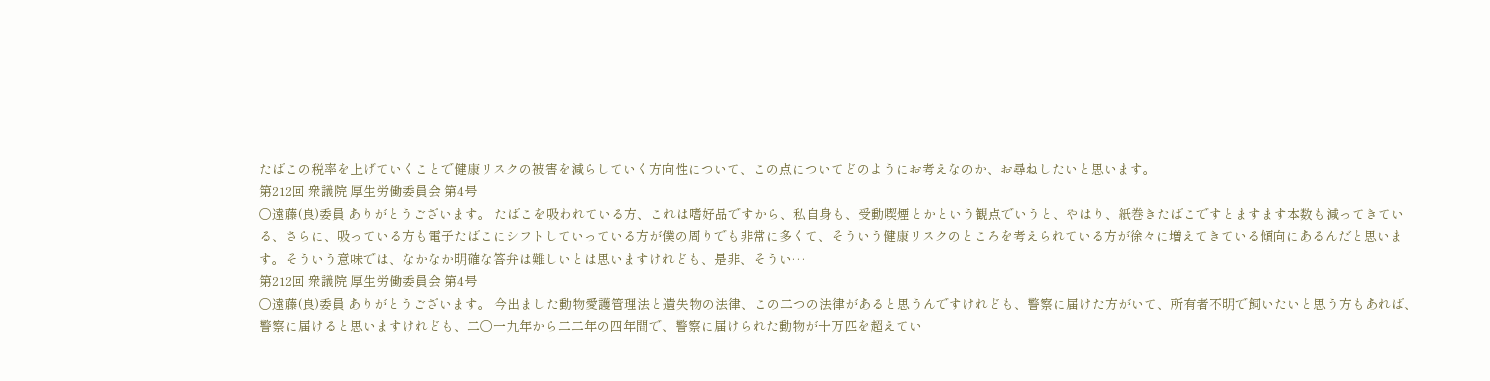たばこの税率を上げていくことで健康リスクの被害を減らしていく方向性について、この点についてどのようにお考えなのか、お尋ねしたいと思います。
第212回 衆議院 厚生労働委員会 第4号
○遠藤(良)委員 ありがとうございます。 たばこを吸われている方、これは嗜好品ですから、私自身も、受動喫煙とかという観点でいうと、やはり、紙巻きたばこですとますます本数も減ってきている、さらに、吸っている方も電子たばこにシフトしていっている方が僕の周りでも非常に多くて、そういう健康リスクのところを考えられている方が徐々に増えてきている傾向にあるんだと思います。そういう意味では、なかなか明確な答弁は難しいとは思いますけれども、是非、そうい…
第212回 衆議院 厚生労働委員会 第4号
○遠藤(良)委員 ありがとうございます。 今出ました動物愛護管理法と遺失物の法律、この二つの法律があると思うんですけれども、警察に届けた方がいて、所有者不明で飼いたいと思う方もあれば、警察に届けると思いますけれども、二〇一九年から二二年の四年間で、警察に届けられた動物が十万匹を超えてい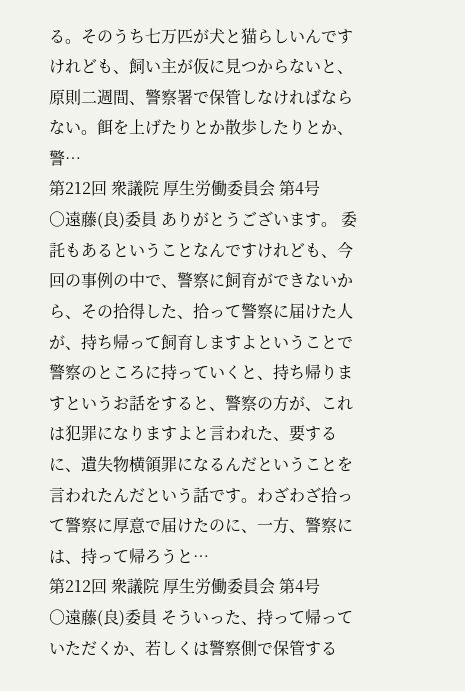る。そのうち七万匹が犬と猫らしいんですけれども、飼い主が仮に見つからないと、原則二週間、警察署で保管しなければならない。餌を上げたりとか散歩したりとか、警…
第212回 衆議院 厚生労働委員会 第4号
○遠藤(良)委員 ありがとうございます。 委託もあるということなんですけれども、今回の事例の中で、警察に飼育ができないから、その拾得した、拾って警察に届けた人が、持ち帰って飼育しますよということで警察のところに持っていくと、持ち帰りますというお話をすると、警察の方が、これは犯罪になりますよと言われた、要するに、遺失物横領罪になるんだということを言われたんだという話です。わざわざ拾って警察に厚意で届けたのに、一方、警察には、持って帰ろうと…
第212回 衆議院 厚生労働委員会 第4号
○遠藤(良)委員 そういった、持って帰っていただくか、若しくは警察側で保管する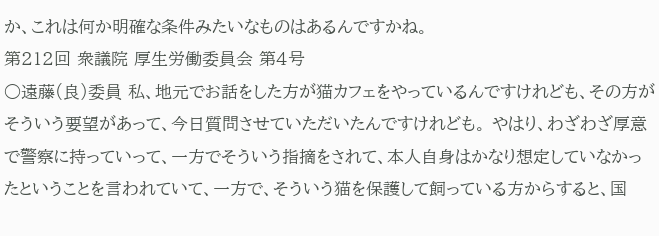か、これは何か明確な条件みたいなものはあるんですかね。
第212回 衆議院 厚生労働委員会 第4号
○遠藤(良)委員 私、地元でお話をした方が猫カフェをやっているんですけれども、その方がそういう要望があって、今日質問させていただいたんですけれども。 やはり、わざわざ厚意で警察に持っていって、一方でそういう指摘をされて、本人自身はかなり想定していなかったということを言われていて、一方で、そういう猫を保護して飼っている方からすると、国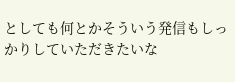としても何とかそういう発信もしっかりしていただきたいな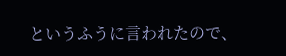というふうに言われたので、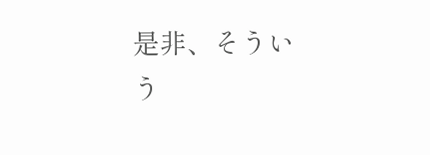是非、そういう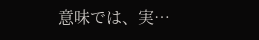意味では、実…